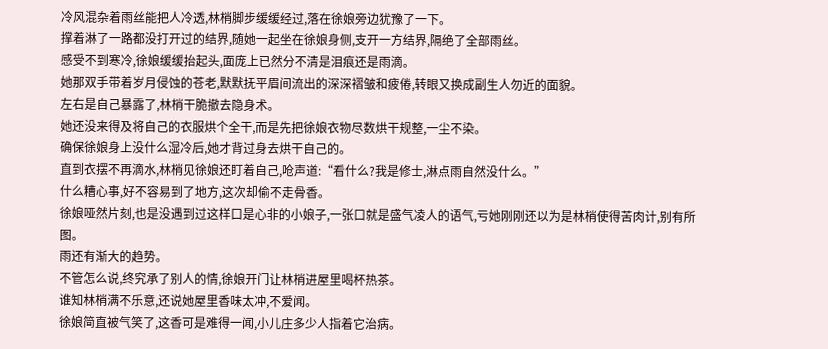冷风混杂着雨丝能把人冷透,林梢脚步缓缓经过,落在徐娘旁边犹豫了一下。
撑着淋了一路都没打开过的结界,随她一起坐在徐娘身侧,支开一方结界,隔绝了全部雨丝。
感受不到寒冷,徐娘缓缓抬起头,面庞上已然分不清是泪痕还是雨滴。
她那双手带着岁月侵蚀的苍老,默默抚平眉间流出的深深褶皱和疲倦,转眼又换成副生人勿近的面貌。
左右是自己暴露了,林梢干脆撤去隐身术。
她还没来得及将自己的衣服烘个全干,而是先把徐娘衣物尽数烘干规整,一尘不染。
确保徐娘身上没什么湿冷后,她才背过身去烘干自己的。
直到衣摆不再滴水,林梢见徐娘还盯着自己,呛声道:“看什么?我是修士,淋点雨自然没什么。”
什么糟心事,好不容易到了地方,这次却偷不走骨香。
徐娘哑然片刻,也是没遇到过这样口是心非的小娘子,一张口就是盛气凌人的语气,亏她刚刚还以为是林梢使得苦肉计,别有所图。
雨还有渐大的趋势。
不管怎么说,终究承了别人的情,徐娘开门让林梢进屋里喝杯热茶。
谁知林梢满不乐意,还说她屋里香味太冲,不爱闻。
徐娘简直被气笑了,这香可是难得一闻,小儿庄多少人指着它治病。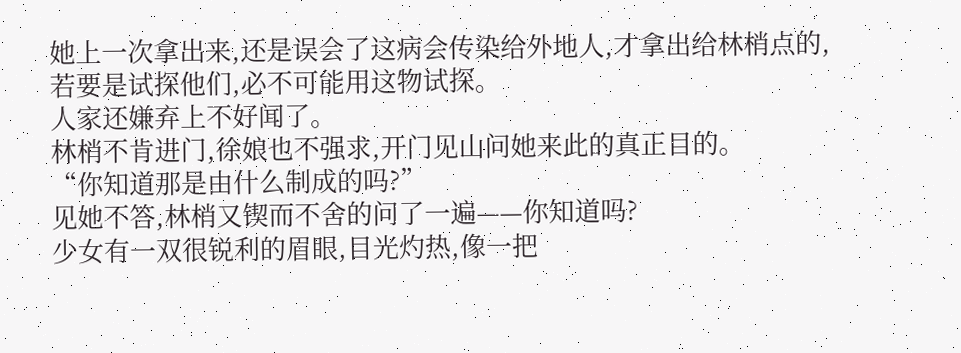她上一次拿出来,还是误会了这病会传染给外地人,才拿出给林梢点的,若要是试探他们,必不可能用这物试探。
人家还嫌弃上不好闻了。
林梢不肯进门,徐娘也不强求,开门见山问她来此的真正目的。
“你知道那是由什么制成的吗?”
见她不答,林梢又锲而不舍的问了一遍——你知道吗?
少女有一双很锐利的眉眼,目光灼热,像一把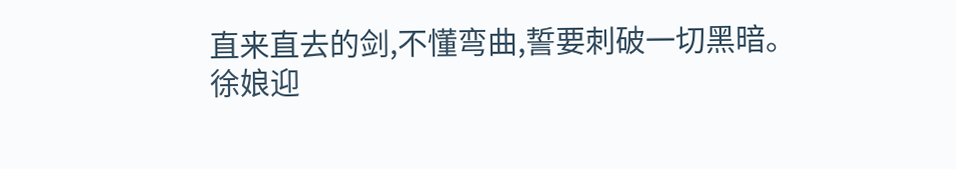直来直去的剑,不懂弯曲,誓要刺破一切黑暗。
徐娘迎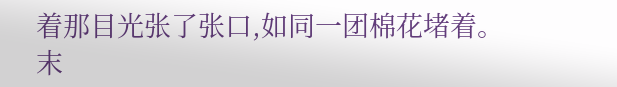着那目光张了张口,如同一团棉花堵着。
末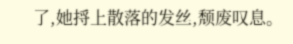了,她捋上散落的发丝,颓废叹息。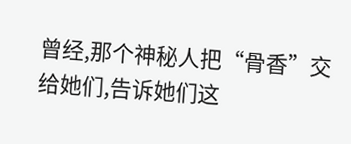曾经,那个神秘人把“骨香”交给她们,告诉她们这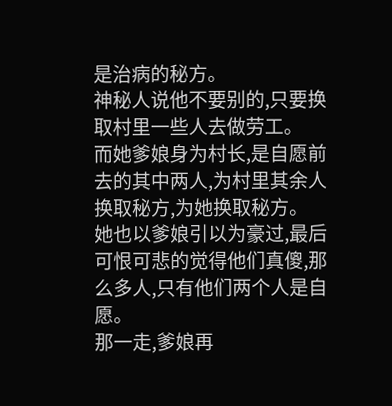是治病的秘方。
神秘人说他不要别的,只要换取村里一些人去做劳工。
而她爹娘身为村长,是自愿前去的其中两人,为村里其余人换取秘方,为她换取秘方。
她也以爹娘引以为豪过,最后可恨可悲的觉得他们真傻,那么多人,只有他们两个人是自愿。
那一走,爹娘再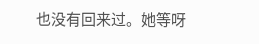也没有回来过。她等呀